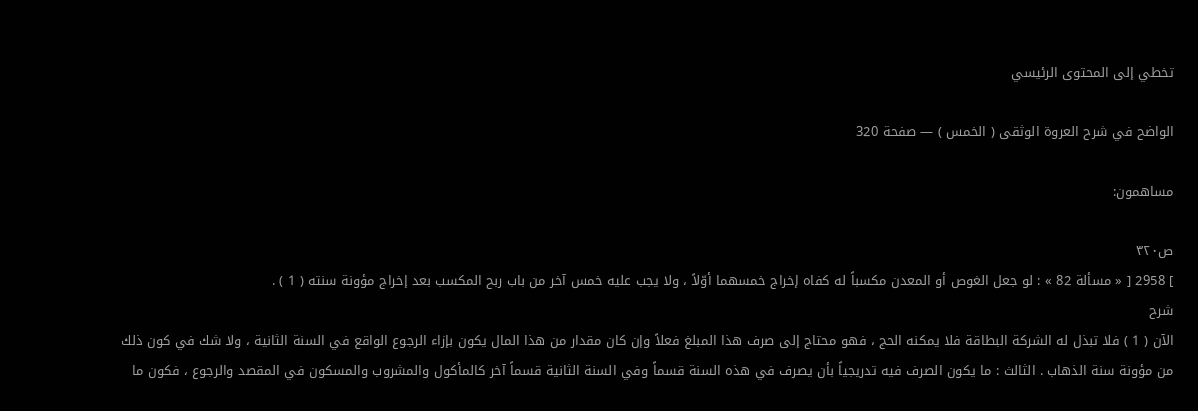تخطي إلى المحتوى الرئيسي

الواضح في شرح العروة الوثقى ( الخمس ) — صفحة 320

مساهمون:

ص٣٢٠
] 2958 [ « مسألة 82 » : لو جعل الغوص أو المعدن مكسباً له كفاه إخراج خمسهما أوّلاً ، ولا يجب عليه خمس آخر من باب ربح المكسب بعد إخراج مؤونة سنته ( 1 ) .
شرح
الآن ( 1 ) فلا تبذل له الشركة البطاقة فلا يمكنه الحج ، فهو محتاج إلى صرف هذا المبلغ فعلاً وإن كان مقدار من هذا المال يكون بإزاء الرجوع الواقع في السنة الثانية ، ولا شك في كون ذلك من مؤونة سنة الذهاب . الثالث : ما يكون الصرف فيه تدريجياً بأن يصرف في هذه السنة قسماً وفي السنة الثانية قسماً آخر كالمأكول والمشروب والمسكون في المقصد والرجوع ، فكون ما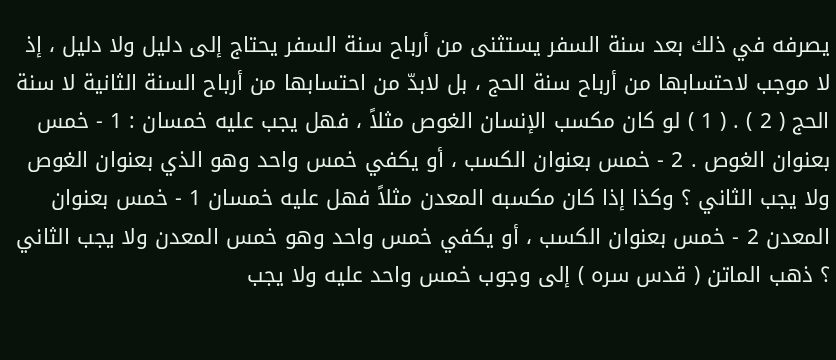يصرفه في ذلك بعد سنة السفر يستثنى من أرباح سنة السفر يحتاج إلى دليل ولا دليل ، إذ لا موجب لاحتسابها من أرباح سنة الحج ، بل لابدّ من احتسابها من أرباح السنة الثانية لا سنة الحج ( 2 ) . ( 1 ) لو كان مكسب الإنسان الغوص مثلاً ، فهل يجب عليه خمسان : 1 - خمس بعنوان الغوص . 2 - خمس بعنوان الكسب ، أو يكفي خمس واحد وهو الذي بعنوان الغوص ولا يجب الثاني ؟ وكذا إذا كان مكسبه المعدن مثلاً فهل عليه خمسان 1 - خمس بعنوان المعدن 2 - خمس بعنوان الكسب ، أو يكفي خمس واحد وهو خمس المعدن ولا يجب الثاني ؟ ذهب الماتن ( قدس سره ) إلى وجوب خمس واحد عليه ولا يجب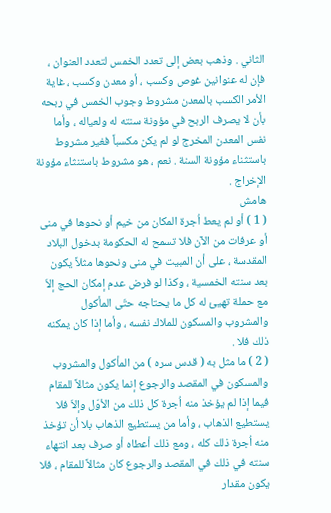الثاني . وذهب بعض إلى تعدد الخمس لتعدد العنوان ، فإن له عنوانين غوص وكسب ، أو معدن وكسب ، غاية الأمر الكسب بالمعدن مشروط وجوب الخمس في ربحه بأن لا يصرف الربح في مؤونة سنته له ولعياله ، وأما نفس المعدن المخرج لو لم يكن مكسباً فغير مشروط باستثناء مؤونة السنة . نعم ، هو مشروط باستنثاء مؤونة الإخراج .
هامش
( 1 ) أو لم يعط اُجرة المكان من خيم أو نحوها في منى أو عرفات من الآن فلا تسمح له الحكومة بدخول البلاد المقدسة ، على أن المبيت في منى ونحوها مثلاً يكون بعد سنته الخمسية ، وكذا لو فرض عدم إمكان الحج إلاّ مع حملة تهيئ له كل ما يحتاجه حتّى المأكول والمشروب والمسكون للملاك نفسه ، وأما إذا كان يمكنه ذلك فلا .
( 2 ) ما مثل به ( قدس سره ) من المأكول والمشروب والمسكون في المقصد والرجوع إنما يكون مثالاً للمقام فيما إذا لم يؤخذ منه اُجرة كل ذلك من الأوّل وإلاّ فلا يستطيع الذهاب ، وأما من يستطيع الذهاب بلا أن تؤخذ منه اُجرة ذلك كله ، ومع ذلك أعطاه أو صرف بعد انتهاء سنته في ذلك في المقصد والرجوع كان مثالاً للمقام ، فلا يكون مقدار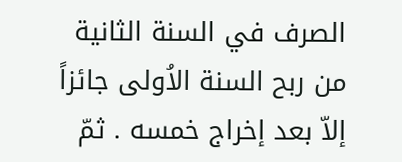الصرف في السنة الثانية من ربح السنة الاُولى جائزاً إلاّ بعد إخراج خمسه . ثمّ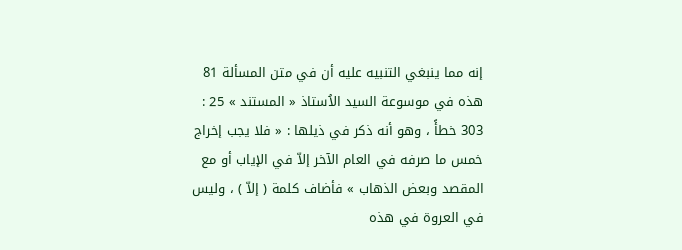إنه مما ينبغي التنبيه عليه أن في متن المسألة 81 هذه في موسوعة السيد الاُستاذ « المستند » 25 : 303 خطأً ، وهو أنه ذكر في ذيلها : « فلا يجب إخراج خمس ما صرفه في العام الآخر إلاّ في الإياب أو مع المقصد وبعض الذهاب » فأضاف كلمة ( إلاّ ) ، وليس في العروة في هذه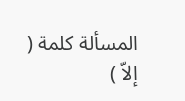المسألة كلمة ( إلاّ )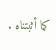كما أثبتناه .